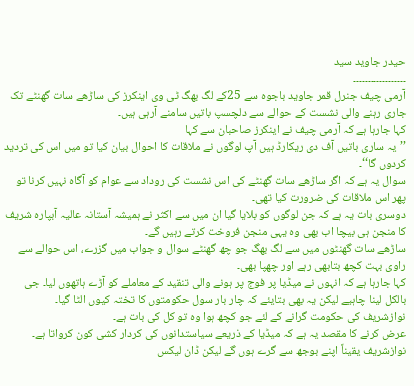حیدر جاوید سید
۔۔۔۔۔۔۔۔۔۔۔۔۔۔۔۔۔۔
آرمی چیف جنرل قمر جاوید باجوہ سے 25کے لگ بھگ ٹی وی اینکرز کی ساڑھے سات گھنٹے تک جاری رہنے والی نشست کے حوالے سے دلچسپ باتیں سامنے آرہی ہیں۔
کہا جارہا ہے کہ آرمی چیف نے اینکرز صاحبان سے کہا
’’یہ ساری باتیں آف دی ریکارڈ ہیں آپ لوگوں نے ملاقات کا احوال بیان کیا تو میں اس کی تردید کردوں گا‘‘۔
سوال یہ ہے کہ اگر ساڑھے سات گھنٹے کی اس نشست کی روداد سے عوام کو آگاہ نہیں کرنا تو پھر اس ملاقات کی ضرورت کیا تھی۔
دوسری بات یہ ہے کہ جن لوگوں کو بلایا گیا ان میں سے اکثر نے ہمیشہ آستانہ عالیہ آبپارہ شریف کا منجن ہی بیچا اب بھی وہ یہی منجن فروخت کرتے رہیں گے۔
ساڑھے سات گھنٹوں میں سے لگ بھگ جو چھ گھنٹے سوال و جواب میں گزرے، اس حوالے سے راوی بہت کچھ بتابھی رہے اور چھپا بھی۔
کہا جارہا ہے کہ انہوں نے میڈیا پر فوج پر ہونے والی تنقید کے معاملے کو آڑے ہاتھوں لیا۔ جی بالکل لینا چاہیے لیکن یہ بھی بتایئے کہ چار بار سول حکومتوں کا تختہ کیوں الٹا گیا۔
نوازشریف کی حکومت گرانے کے لئے جو کچھ ہوا وہ تو کل کی بات ہے۔
عرض کرنے کا مقصد یہ ہے کہ میڈیا کے ذریعے سیاستدانوں کی کردار کشی کون کرواتا ہے۔
نوازشریف یقیناً اپنے بوجھ سے گرے ہوں گے لیکن ڈان لیکس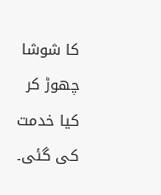کا شوشا چھوڑ کر کیا خدمت کی گئی۔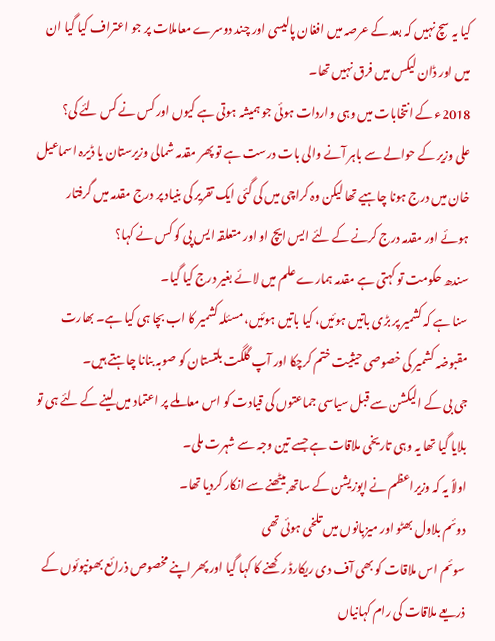کیا یہ سچ نہیں کہ بعد کے عرصہ میں افغان پالیسی اور چند دوسرے معاملات پر جو اعتراف کیا گیا ان میں اور ڈان لیکس میں فرق نہیں تھا۔
2018ء کے انتخابات میں وہی واردات ہوئی جو ہمیشہ ہوتی ہے کیوں اور کس نے کس لئے کی؟
علی وزیر کے حوالے سے باہر آنے والی بات درست ہے تو پھر مقدمہ شمالی وزیرستان یا ڈیرہ اسماعیل خان میں درج ہونا چاہیے تھا لیکن وہ کراچی میں کی گئی ایک تقریر کی بنیاد پر درج مقدمہ میں گرفتار ہوئے اور مقدمہ درج کرنے کے لئے ایس ایچ او اور متعلقہ ایس پی کو کس نے کہا؟
سندھ حکومت تو کہتی ہے مقدمہ ہمارے علم میں لائے بغیر درج کیا گیا۔
سنا ہے کہ کشمیر پر بڑی باتیں ہوئیں، کیا باتیں ہوئیں، مسئلہ کشمیر کا اب بچا ہی کیا ہے۔ بھارت مقبوضہ کشمیر کی خصوصی حیثیت ختم کرچکا اور آپ گلگت بلتستان کو صوبہ بنانا چاہتے ہیں۔
جی بی کے الیکشن سے قبل سیاسی جماعتوں کی قیادت کو اس معاملے پر اعتماد میں لینے کے لئے ہی تو بلایا گیا تھا یہ وہی تاریخی ملاقات ہے جسے تین وجہ سے شہرت ملی۔
اولاً یہ کہ وزیراعظم نے اپوزیشن کے ساتھ بیٹھنے سے انکار کردیا تھا۔
دوئم بلاول بھٹو اور میزبانوں میں تلخی ہوئی تھی
سوئم اس ملاقات کو بھی آف دی ریکارڈ رکھنے کا کہا گیا اور پھر اپنے مخصوص ذرائع بھونپوئوں کے ذریعے ملاقات کی رام کہانیاں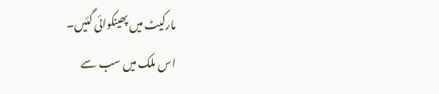مارکیٹ میں پھینکوائی گئیں۔
اس ملک میں سب سے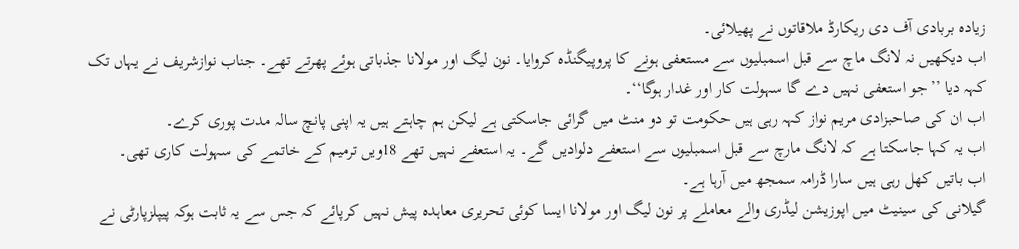زیادہ بربادی آف دی ریکارڈ ملاقاتوں نے پھیلائی۔
اب دیکھیں نہ لانگ ماچ سے قبل اسمبلیوں سے مستعفی ہونے کا پروپیگنڈہ کروایا۔ نون لیگ اور مولانا جذباتی ہوئے پھرتے تھے۔ جناب نوازشریف نے یہاں تک کہہ دیا ’’جو استعفی نہیں دے گا سہولت کار اور غدار ہوگا‘‘۔
اب ان کی صاحبزادی مریم نواز کہہ رہی ہیں حکومت تو دو منٹ میں گرائی جاسکتی ہے لیکن ہم چاہتے ہیں یہ اپنی پانچ سالہ مدت پوری کرے۔
اب یہ کہا جاسکتا ہے کہ لانگ مارچ سے قبل اسمبلیوں سے استعفے دلوادیں گے۔ یہ استعفے نہیں تھے 18ویں ترمیم کے خاتمے کی سہولت کاری تھی۔
اب باتیں کھل رہی ہیں سارا ڈرامہ سمجھ میں آرہا ہے۔
گیلانی کی سینیٹ میں اپوزیشن لیڈری والے معاملے پر نون لیگ اور مولانا ایسا کوئی تحریری معاہدہ پیش نہیں کرپائے کہ جس سے یہ ثابت ہوکہ پیپلزپارٹی نے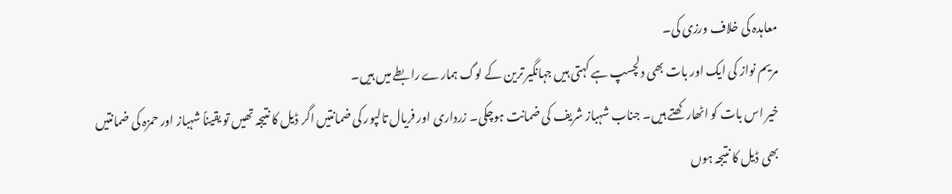معاہدہ کی خلاف ورزی کی۔
مریم نواز کی ایک اور بات بھی دلچسپ ہے کہتی ہیں جہانگیر ترین کے لوگ ہمارے رابطے میں ہیں۔
خیر اس بات کو اٹھارکھتے ہیں۔ جناب شہباز شریف کی ضمانت ہوچکی۔ زرداری اور فریال تالپور کی ضمانتیں اگر ڈیل کا نتیجہ تھیں تو یقیناً شہباز اور حمزہ کی ضمانتیں بھی ڈیل کا نتیجہ ہوں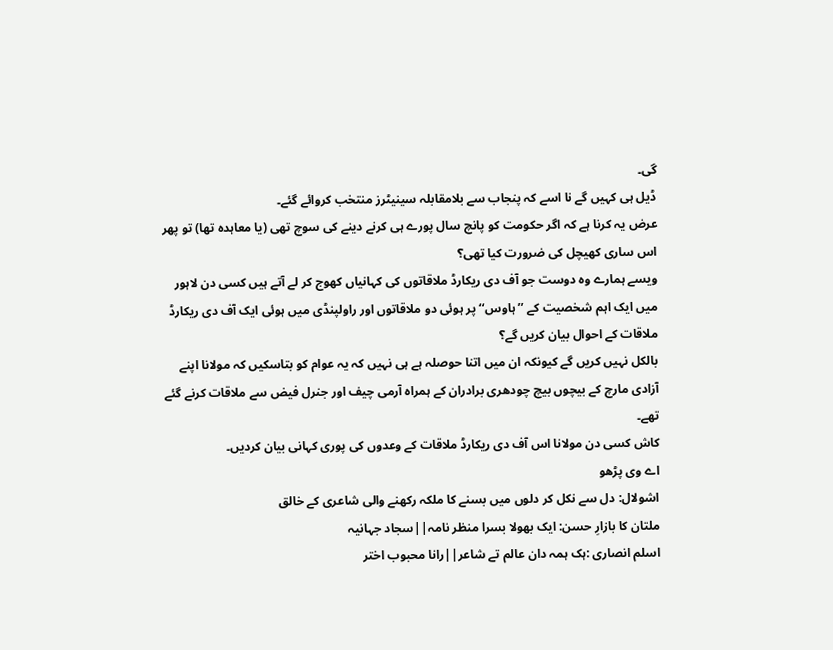گی۔
ڈیل ہی کہیں گے نا اسے کہ پنجاب سے بلامقابلہ سینیٹرز منتخب کروائے گئے۔
عرض یہ کرنا ہے کہ اگر حکومت کو پانچ سال پورے ہی کرنے دینے کی سوچ تھی (یا معاہدہ تھا) تو پھر اس ساری کھیچل کی ضرورت کیا تھی؟
ویسے ہمارے وہ دوست جو آف دی ریکارڈ ملاقاتوں کی کہانیاں کھوج کر لے آتے ہیں کسی دن لاہور میں ایک اہم شخصیت کے ’’ہاوس‘‘ پر ہوئی دو ملاقاتوں اور راولپنڈی میں ہوئی ایک آف دی ریکارڈ ملاقات کے احوال بیان کریں گے؟
بالکل نہیں کریں گے کیونکہ ان میں اتنا حوصلہ ہے ہی نہیں کہ یہ عوام کو بتاسکیں کہ مولانا اپنے آزادی مارچ کے بیچوں بیچ چودھری برادران کے ہمراہ آرمی چیف اور جنرل فیض سے ملاقات کرنے گئے تھے۔
کاش کسی دن مولانا اس آف دی ریکارڈ ملاقات کے وعدوں کی پوری کہانی بیان کردیں۔
اے وی پڑھو
اشولال: دل سے نکل کر دلوں میں بسنے کا ملکہ رکھنے والی شاعری کے خالق
ملتان کا بازارِ حسن: ایک بھولا بسرا منظر نامہ||سجاد جہانیہ
اسلم انصاری :ہک ہمہ دان عالم تے شاعر||رانا محبوب اختر